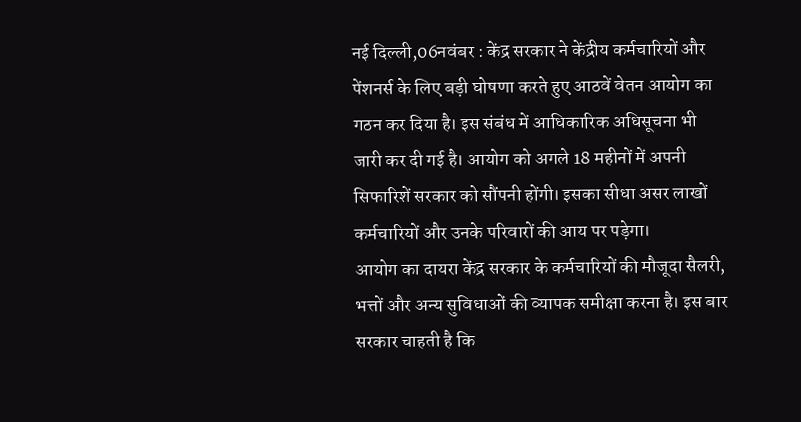नई दिल्ली,06नवंबर : केंद्र सरकार ने केंद्रीय कर्मचारियों और पेंशनर्स के लिए बड़ी घोषणा करते हुए आठवें वेतन आयोग का गठन कर दिया है। इस संबंध में आधिकारिक अधिसूचना भी जारी कर दी गई है। आयोग को अगले 18 महीनों में अपनी सिफारिशें सरकार को सौंपनी होंगी। इसका सीधा असर लाखों कर्मचारियों और उनके परिवारों की आय पर पड़ेगा।
आयोग का दायरा केंद्र सरकार के कर्मचारियों की मौजूदा सैलरी, भत्तों और अन्य सुविधाओं की व्यापक समीक्षा करना है। इस बार सरकार चाहती है कि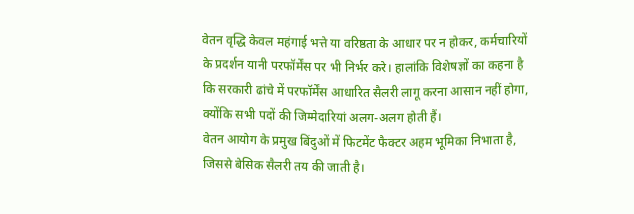वेतन वृद्धि केवल महंगाई भत्ते या वरिष्ठता के आधार पर न होकर, कर्मचारियों के प्रदर्शन यानी परफॉर्मेंस पर भी निर्भर करे। हालांकि विशेषज्ञों का कहना है कि सरकारी ढांचे में परफॉर्मेंस आधारित सैलरी लागू करना आसान नहीं होगा, क्योंकि सभी पदों की जिम्मेदारियां अलग-अलग होती हैं।
वेतन आयोग के प्रमुख बिंदुओं में फिटमेंट फैक्टर अहम भूमिका निभाता है, जिससे बेसिक सैलरी तय की जाती है।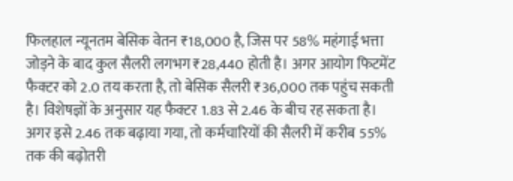फिलहाल न्यूनतम बेसिक वेतन ₹18,000 है, जिस पर 58% महंगाई भत्ता जोड़ने के बाद कुल सैलरी लगभग ₹28,440 होती है। अगर आयोग फिटमेंट फैक्टर को 2.0 तय करता है, तो बेसिक सैलरी ₹36,000 तक पहुंच सकती है। विशेषज्ञों के अनुसार यह फैक्टर 1.83 से 2.46 के बीच रह सकता है। अगर इसे 2.46 तक बढ़ाया गया, तो कर्मचारियों की सैलरी में करीब 55% तक की बढ़ोतरी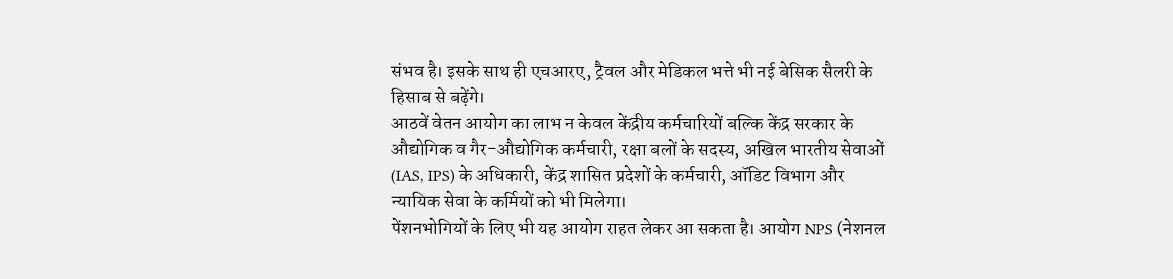संभव है। इसके साथ ही एचआरए, ट्रैवल और मेडिकल भत्ते भी नई बेसिक सैलरी के हिसाब से बढ़ेंगे।
आठवें वेतन आयोग का लाभ न केवल केंद्रीय कर्मचारियों बल्कि केंद्र सरकार के औद्योगिक व गैर-औद्योगिक कर्मचारी, रक्षा बलों के सदस्य, अखिल भारतीय सेवाओं (IAS, IPS) के अधिकारी, केंद्र शासित प्रदेशों के कर्मचारी, ऑडिट विभाग और न्यायिक सेवा के कर्मियों को भी मिलेगा।
पेंशनभोगियों के लिए भी यह आयोग राहत लेकर आ सकता है। आयोग NPS (नेशनल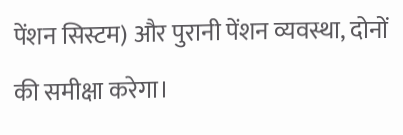पेंशन सिस्टम) और पुरानी पेंशन व्यवस्था, दोनों की समीक्षा करेगा।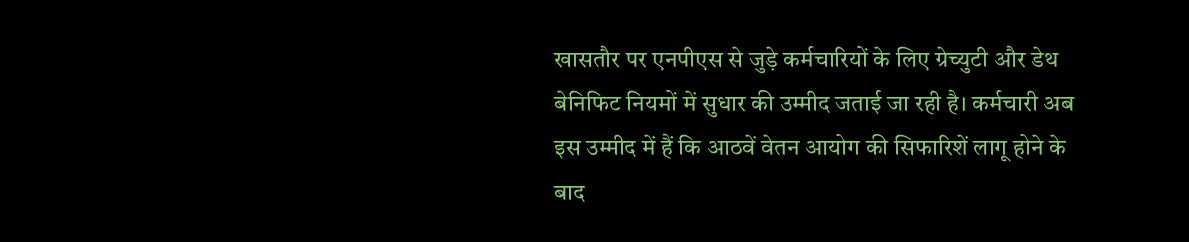खासतौर पर एनपीएस से जुड़े कर्मचारियों के लिए ग्रेच्युटी और डेथ बेनिफिट नियमों में सुधार की उम्मीद जताई जा रही है। कर्मचारी अब इस उम्मीद में हैं कि आठवें वेतन आयोग की सिफारिशें लागू होने के बाद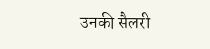उनकी सैलरी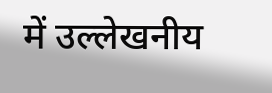में उल्लेखनीय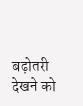बढ़ोतरी देखने को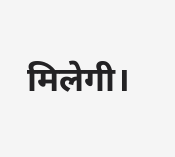मिलेगी।